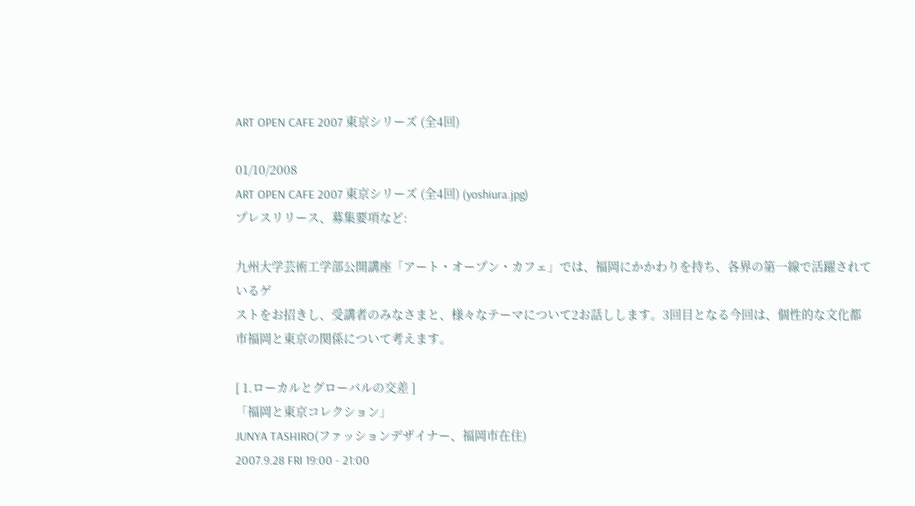ART OPEN CAFE 2007 東京シリーズ (全4回)

01/10/2008
ART OPEN CAFE 2007 東京シリーズ (全4回) (yoshiura.jpg)
プレスリリース、募集要項など:

九州大学芸術工学部公開講座「アート・オープン・カフェ」では、福岡にかかわりを持ち、各界の第一線で活躍されているゲ
ストをお招きし、受講者のみなさまと、様々なテーマについて2お話しします。3回目となる今回は、個性的な文化都市福岡と東京の関係について考えます。

[ 1.ローカルとグローバルの交差 ]
「福岡と東京コレクション」
JUNYA TASHIRO(ファッションデザイナー、福岡市在住)
2007.9.28 FRI 19:00 - 21:00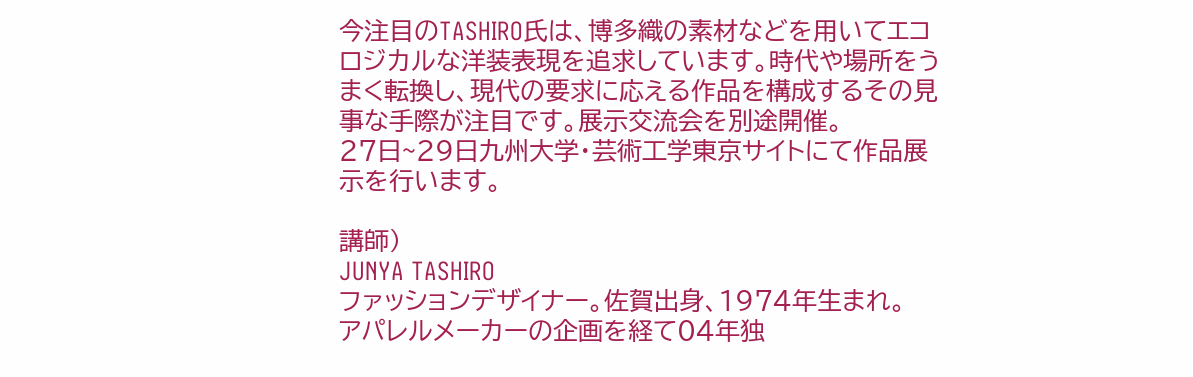今注目のTASHIRO氏は、博多織の素材などを用いてエコロジカルな洋装表現を追求しています。時代や場所をうまく転換し、現代の要求に応える作品を構成するその見事な手際が注目です。展示交流会を別途開催。
27日~29日九州大学・芸術工学東京サイトにて作品展示を行います。

講師)
JUNYA TASHIRO
ファッションデザイナー。佐賀出身、1974年生まれ。
アパレルメーカーの企画を経て04年独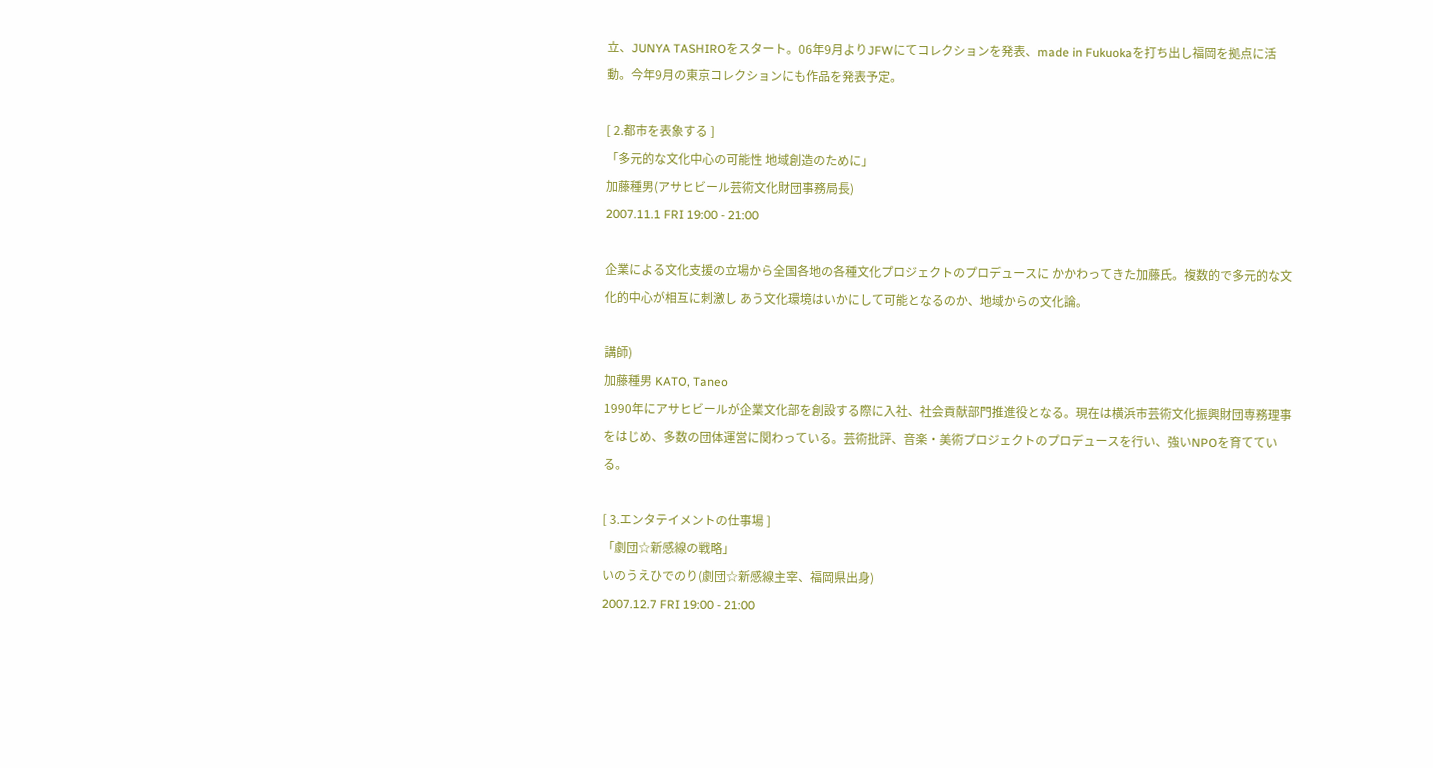立、JUNYA TASHIROをスタート。06年9月よりJFWにてコレクションを発表、made in Fukuokaを打ち出し福岡を拠点に活動。今年9月の東京コレクションにも作品を発表予定。

[ 2.都市を表象する ]
「多元的な文化中心の可能性 地域創造のために」
加藤種男(アサヒビール芸術文化財団事務局長)
2007.11.1 FRI 19:00 - 21:00

企業による文化支援の立場から全国各地の各種文化プロジェクトのプロデュースに かかわってきた加藤氏。複数的で多元的な文化的中心が相互に刺激し あう文化環境はいかにして可能となるのか、地域からの文化論。

講師)
加藤種男 KATO, Taneo
1990年にアサヒビールが企業文化部を創設する際に入社、社会貢献部門推進役となる。現在は横浜市芸術文化振興財団専務理事をはじめ、多数の団体運営に関わっている。芸術批評、音楽・美術プロジェクトのプロデュースを行い、強いNPOを育てている。

[ 3.エンタテイメントの仕事場 ]
「劇団☆新感線の戦略」
いのうえひでのり(劇団☆新感線主宰、福岡県出身)
2007.12.7 FRI 19:00 - 21:00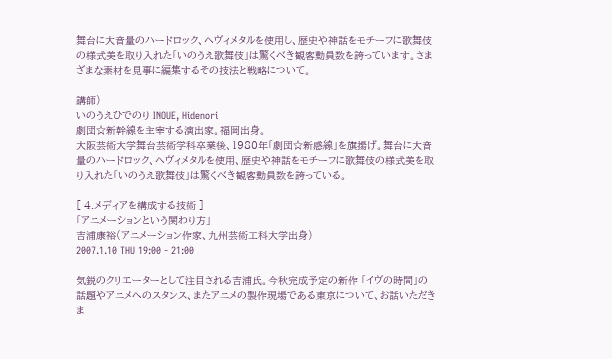舞台に大音量のハードロック、ヘヴィメタルを使用し、歴史や神話をモチーフに歌舞伎の様式美を取り入れた「いのうえ歌舞伎」は驚くべき観客動員数を誇っています。さまざまな素材を見事に編集するその技法と戦略について。

講師)
いのうえひでのり INOUE, Hidenori
劇団☆新幹線を主宰する演出家。福岡出身。
大阪芸術大学舞台芸術学科卒業後、1980年「劇団☆新感線」を旗揚げ。舞台に大音量のハードロック、ヘヴィメタルを使用、歴史や神話をモチーフに歌舞伎の様式美を取り入れた「いのうえ歌舞伎」は驚くべき観客動員数を誇っている。

[ 4.メディアを構成する技術 ]
「アニメーションという関わり方」
吉浦康裕(アニメーション作家、九州芸術工科大学出身)
2007.1.10 THU 19:00 - 21:00

気鋭のクリエーターとして注目される吉浦氏。今秋完成予定の新作 「イヴの時間」の話題やアニメへのスタンス、またアニメの製作現場である東京について、お話いただきま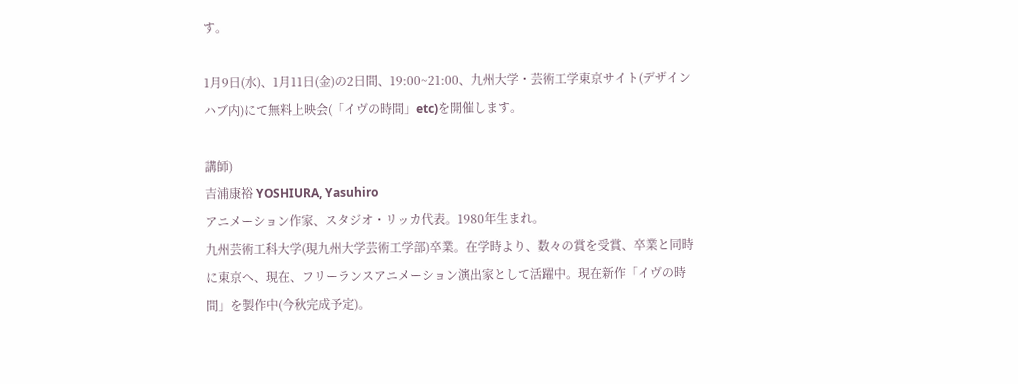す。

1月9日(水)、1月11日(金)の2日間、19:00~21:00、九州大学・芸術工学東京サイト(デザインハブ内)にて無料上映会(「イヴの時間」etc)を開催します。

講師)
吉浦康裕 YOSHIURA, Yasuhiro
アニメーション作家、スタジオ・リッカ代表。1980年生まれ。
九州芸術工科大学(現九州大学芸術工学部)卒業。在学時より、数々の賞を受賞、卒業と同時に東京へ、現在、フリーランスアニメーション演出家として活躍中。現在新作「イヴの時間」を製作中(今秋完成予定)。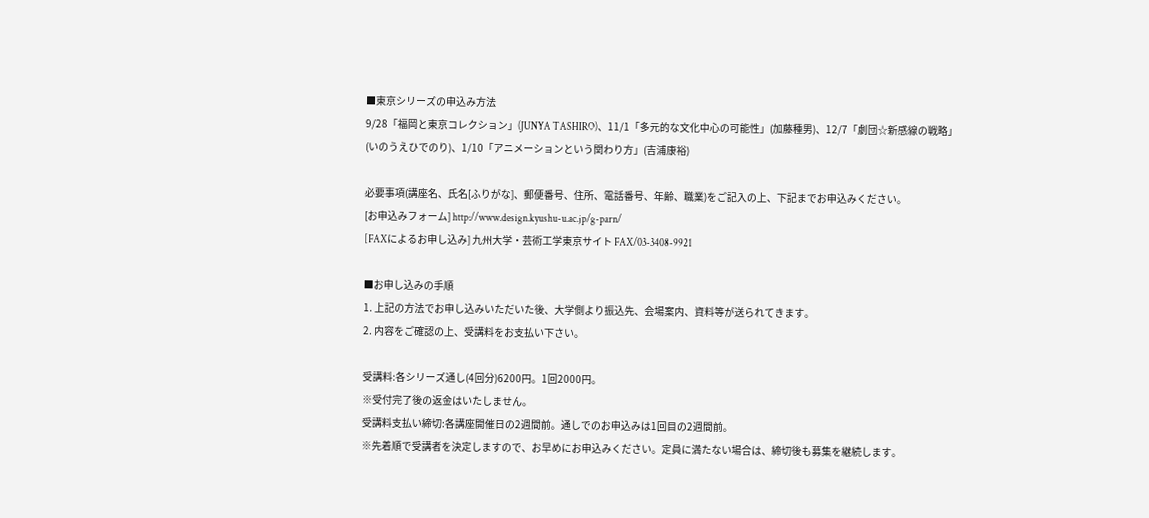■東京シリーズの申込み方法
9/28「福岡と東京コレクション」(JUNYA TASHIRO)、11/1「多元的な文化中心の可能性」(加藤種男)、12/7「劇団☆新感線の戦略」(いのうえひでのり)、1/10「アニメーションという関わり方」(吉浦康裕)

必要事項(講座名、氏名[ふりがな]、郵便番号、住所、電話番号、年齢、職業)をご記入の上、下記までお申込みください。
[お申込みフォーム] http://www.design.kyushu-u.ac.jp/g-parn/
[FAXによるお申し込み] 九州大学・芸術工学東京サイト FAX/03-3408-9921

■お申し込みの手順
1. 上記の方法でお申し込みいただいた後、大学側より振込先、会場案内、資料等が送られてきます。
2. 内容をご確認の上、受講料をお支払い下さい。

受講料:各シリーズ通し(4回分)6200円。1回2000円。
※受付完了後の返金はいたしません。
受講料支払い締切:各講座開催日の2週間前。通しでのお申込みは1回目の2週間前。
※先着順で受講者を決定しますので、お早めにお申込みください。定員に満たない場合は、締切後も募集を継続します。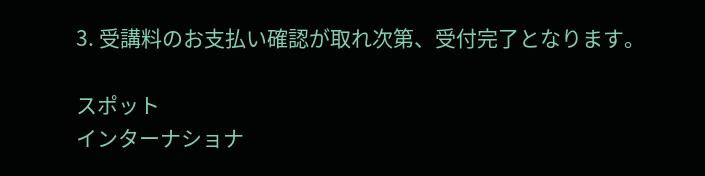3. 受講料のお支払い確認が取れ次第、受付完了となります。

スポット
インターナショナ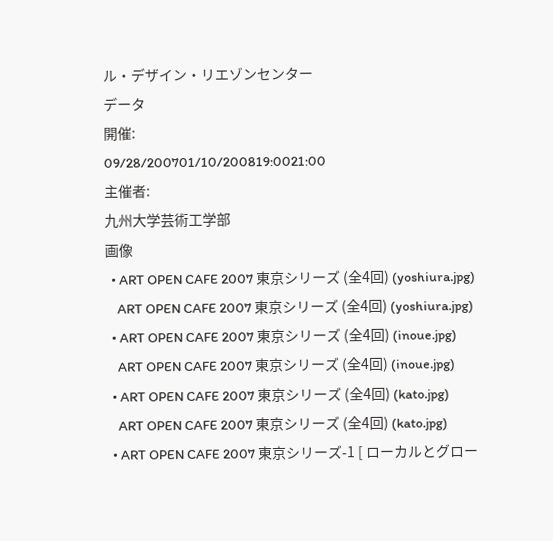ル・デザイン・リエゾンセンター
データ
開催:
09/28/200701/10/200819:0021:00
主催者:
九州大学芸術工学部
画像
  • ART OPEN CAFE 2007 東京シリーズ (全4回) (yoshiura.jpg)
    ART OPEN CAFE 2007 東京シリーズ (全4回) (yoshiura.jpg)
  • ART OPEN CAFE 2007 東京シリーズ (全4回) (inoue.jpg)
    ART OPEN CAFE 2007 東京シリーズ (全4回) (inoue.jpg)
  • ART OPEN CAFE 2007 東京シリーズ (全4回) (kato.jpg)
    ART OPEN CAFE 2007 東京シリーズ (全4回) (kato.jpg)
  • ART OPEN CAFE 2007 東京シリーズ-1 [ ローカルとグロー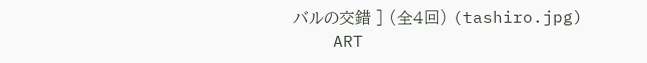バルの交錯 ] (全4回) (tashiro.jpg)
    ART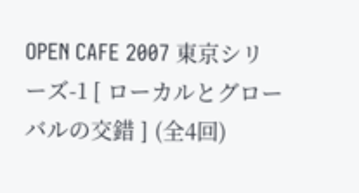OPEN CAFE 2007 東京シリーズ-1 [ ローカルとグローバルの交錯 ] (全4回)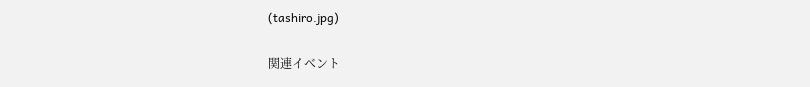(tashiro.jpg)

関連イベント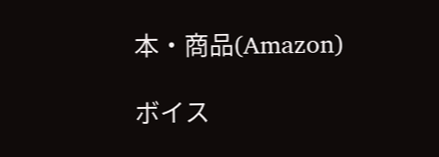本・商品(Amazon)

ボイス